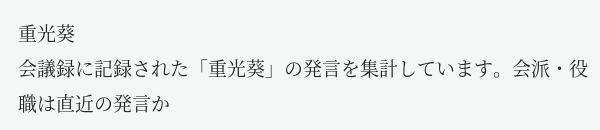重光葵
会議録に記録された「重光葵」の発言を集計しています。会派・役職は直近の発言か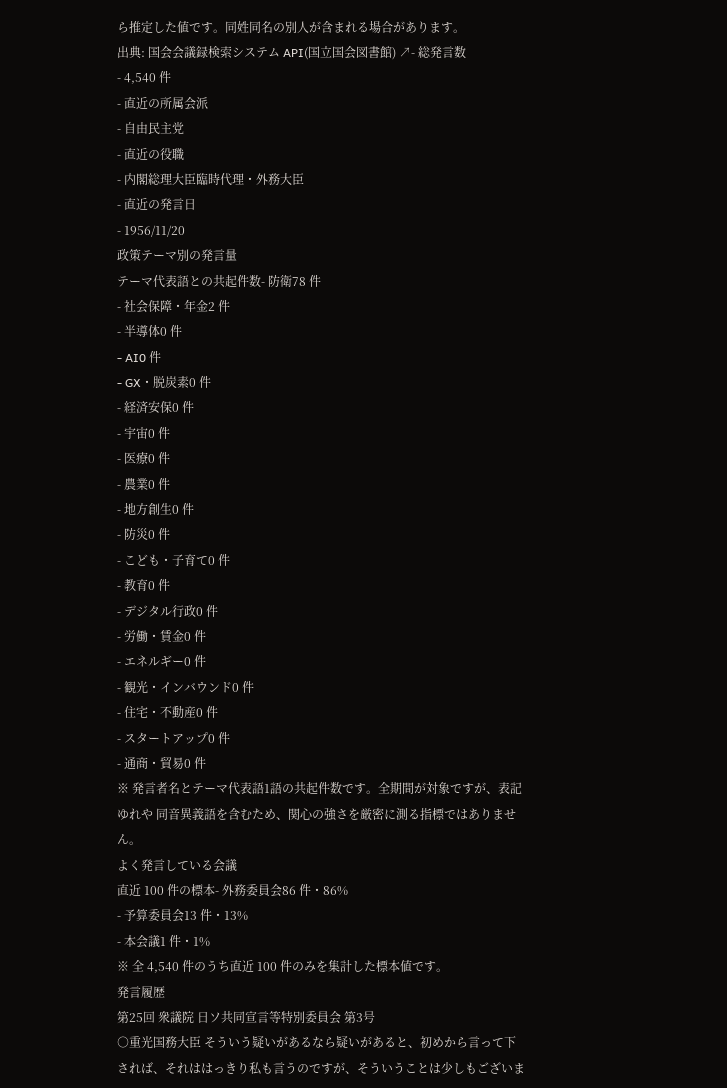ら推定した値です。同姓同名の別人が含まれる場合があります。
出典: 国会会議録検索システム API(国立国会図書館) ↗- 総発言数
- 4,540 件
- 直近の所属会派
- 自由民主党
- 直近の役職
- 内閣総理大臣臨時代理・外務大臣
- 直近の発言日
- 1956/11/20
政策テーマ別の発言量
テーマ代表語との共起件数- 防衛78 件
- 社会保障・年金2 件
- 半導体0 件
- AI0 件
- GX・脱炭素0 件
- 経済安保0 件
- 宇宙0 件
- 医療0 件
- 農業0 件
- 地方創生0 件
- 防災0 件
- こども・子育て0 件
- 教育0 件
- デジタル行政0 件
- 労働・賃金0 件
- エネルギー0 件
- 観光・インバウンド0 件
- 住宅・不動産0 件
- スタートアップ0 件
- 通商・貿易0 件
※ 発言者名とテーマ代表語1語の共起件数です。全期間が対象ですが、表記ゆれや 同音異義語を含むため、関心の強さを厳密に測る指標ではありません。
よく発言している会議
直近 100 件の標本- 外務委員会86 件・86%
- 予算委員会13 件・13%
- 本会議1 件・1%
※ 全 4,540 件のうち直近 100 件のみを集計した標本値です。
発言履歴
第25回 衆議院 日ソ共同宣言等特別委員会 第3号
○重光国務大臣 そういう疑いがあるなら疑いがあると、初めから言って下されば、それははっきり私も言うのですが、そういうことは少しもございま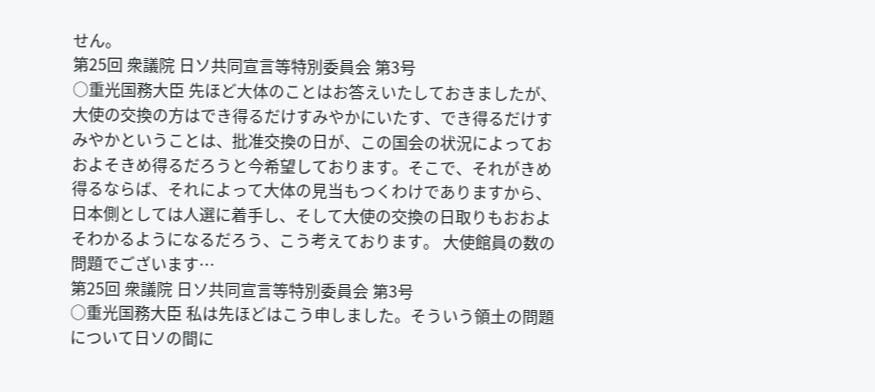せん。
第25回 衆議院 日ソ共同宣言等特別委員会 第3号
○重光国務大臣 先ほど大体のことはお答えいたしておきましたが、大使の交換の方はでき得るだけすみやかにいたす、でき得るだけすみやかということは、批准交換の日が、この国会の状況によっておおよそきめ得るだろうと今希望しております。そこで、それがきめ得るならば、それによって大体の見当もつくわけでありますから、日本側としては人選に着手し、そして大使の交換の日取りもおおよそわかるようになるだろう、こう考えております。 大使館員の数の問題でございます…
第25回 衆議院 日ソ共同宣言等特別委員会 第3号
○重光国務大臣 私は先ほどはこう申しました。そういう領土の問題について日ソの間に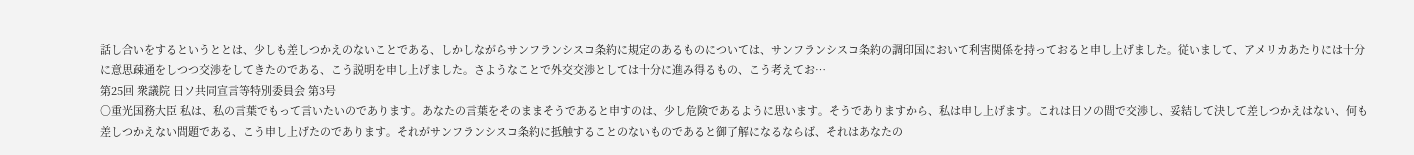話し合いをするというととは、少しも差しつかえのないことである、しかしながらサンフランシスコ条約に規定のあるものについては、サンフランシスコ条約の調印国において利害関係を持っておると申し上げました。従いまして、アメリカあたりには十分に意思疎通をしつつ交渉をしてきたのである、こう説明を申し上げました。さようなことで外交交渉としては十分に進み得るもの、こう考えてお…
第25回 衆議院 日ソ共同宣言等特別委員会 第3号
○重光国務大臣 私は、私の言葉でもって言いたいのであります。あなたの言葉をそのままそうであると申すのは、少し危険であるように思います。そうでありますから、私は申し上げます。これは日ソの間で交渉し、妥結して決して差しつかえはない、何も差しつかえない問題である、こう申し上げたのであります。それがサンフランシスコ条約に抵触することのないものであると御了解になるならば、それはあなたの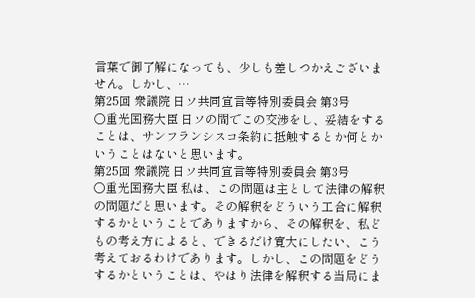言葉で御了解になっても、少しも差しつかえございません。しかし、…
第25回 衆議院 日ソ共同宣言等特別委員会 第3号
○重光国務大臣 日ソの間でこの交渉をし、妥結をすることは、サンフランシスコ条約に抵触するとか何とかいうことはないと思います。
第25回 衆議院 日ソ共同宣言等特別委員会 第3号
○重光国務大臣 私は、この問題は主として法律の解釈の問題だと思います。その解釈をどういう工合に解釈するかということでありますから、その解釈を、私どもの考え方によると、できるだけ寛大にしたい、こう考えておるわけであります。しかし、この問題をどうするかということは、やはり法律を解釈する当局にま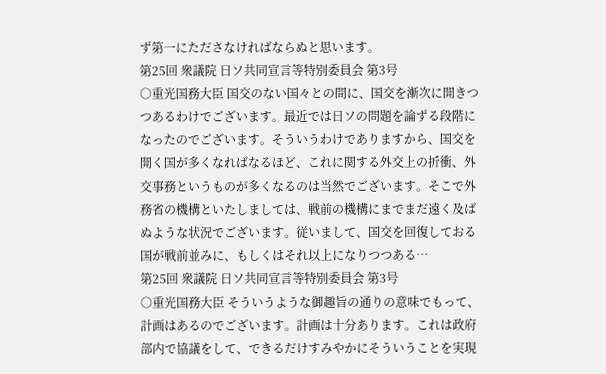ず第一にたださなければならぬと思います。
第25回 衆議院 日ソ共同宣言等特別委員会 第3号
○重光国務大臣 国交のない国々との間に、国交を漸次に開きつつあるわけでございます。最近では日ソの問題を論ずる段階になったのでございます。そういうわけでありますから、国交を開く国が多くなればなるほど、これに関する外交上の折衝、外交事務というものが多くなるのは当然でございます。そこで外務省の機構といたしましては、戦前の機構にまでまだ遠く及ばぬような状況でございます。従いまして、国交を回復しておる国が戦前並みに、もしくはそれ以上になりつつある…
第25回 衆議院 日ソ共同宣言等特別委員会 第3号
○重光国務大臣 そういうような御趣旨の通りの意味でもって、計画はあるのでございます。計画は十分あります。これは政府部内で協議をして、できるだけすみやかにそういうことを実現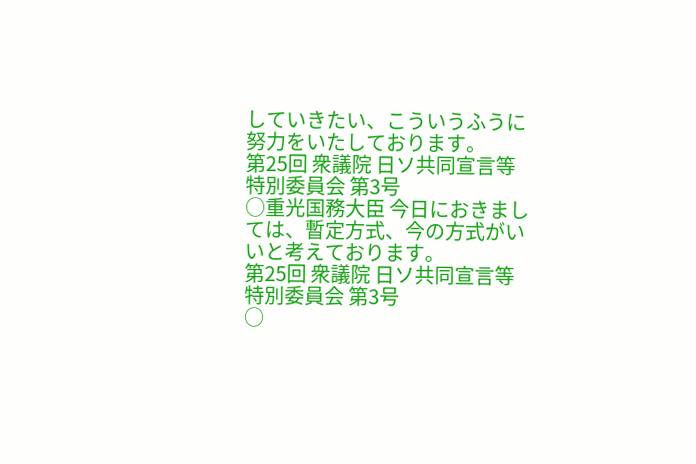していきたい、こういうふうに努力をいたしております。
第25回 衆議院 日ソ共同宣言等特別委員会 第3号
○重光国務大臣 今日におきましては、暫定方式、今の方式がいいと考えております。
第25回 衆議院 日ソ共同宣言等特別委員会 第3号
○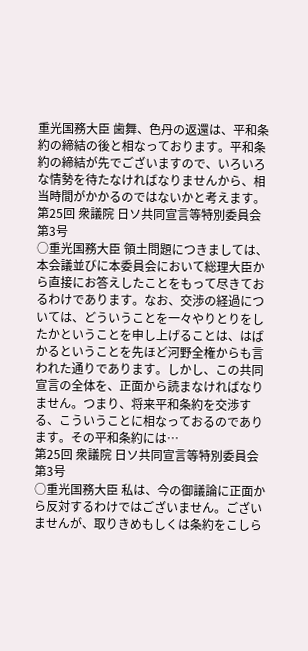重光国務大臣 歯舞、色丹の返還は、平和条約の締結の後と相なっております。平和条約の締結が先でございますので、いろいろな情勢を待たなければなりませんから、相当時間がかかるのではないかと考えます。
第25回 衆議院 日ソ共同宣言等特別委員会 第3号
○重光国務大臣 領土問題につきましては、本会議並びに本委員会において総理大臣から直接にお答えしたことをもって尽きておるわけであります。なお、交渉の経過については、どういうことを一々やりとりをしたかということを申し上げることは、はばかるということを先ほど河野全権からも言われた通りであります。しかし、この共同宣言の全体を、正面から読まなければなりません。つまり、将来平和条約を交渉する、こういうことに相なっておるのであります。その平和条約には…
第25回 衆議院 日ソ共同宣言等特別委員会 第3号
○重光国務大臣 私は、今の御議論に正面から反対するわけではございません。ございませんが、取りきめもしくは条約をこしら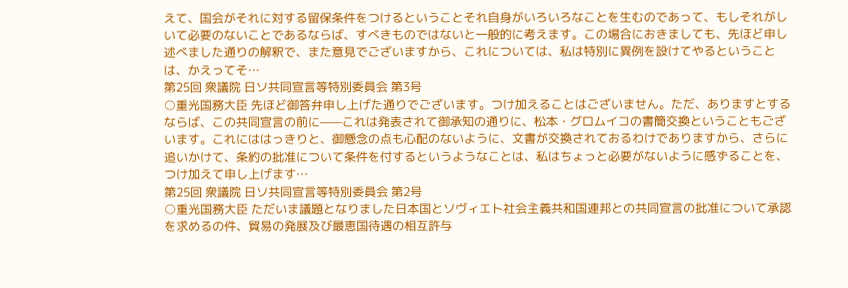えて、国会がそれに対する留保条件をつけるということそれ自身がいろいろなことを生むのであって、もしそれがしいて必要のないことであるならば、すべきものではないと一般的に考えます。この場合におきましても、先ほど申し述べました通りの解釈で、また意見でございますから、これについては、私は特別に異例を設けてやるということは、かえってそ…
第25回 衆議院 日ソ共同宣言等特別委員会 第3号
○重光国務大臣 先ほど御答弁申し上げた通りでございます。つけ加えることはございません。ただ、ありますとするならば、この共同宣言の前に——これは発表されて御承知の通りに、松本・グロムイコの書簡交換ということもございます。これにははっきりと、御懸念の点も心配のないように、文書が交換されておるわけでありますから、さらに追いかけて、条約の批准について条件を付するというようなことは、私はちょっと必要がないように感ずることを、つけ加えて申し上げます…
第25回 衆議院 日ソ共同宣言等特別委員会 第2号
○重光国務大臣 ただいま議題となりました日本国とソヴィエト社会主義共和国連邦との共同宣言の批准について承認を求めるの件、貿易の発展及び最恵国待遇の相互許与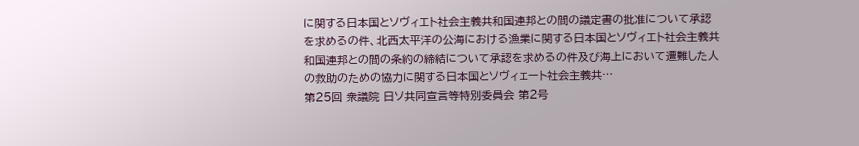に関する日本国とソヴィエト社会主義共和国連邦との間の議定書の批准について承認を求めるの件、北西太平洋の公海における漁業に関する日本国とソヴィエト社会主義共和国連邦との間の条約の締結について承認を求めるの件及び海上において遭難した人の救助のための協力に関する日本国とソヴィェート社会主義共…
第25回 衆議院 日ソ共同宣言等特別委員会 第2号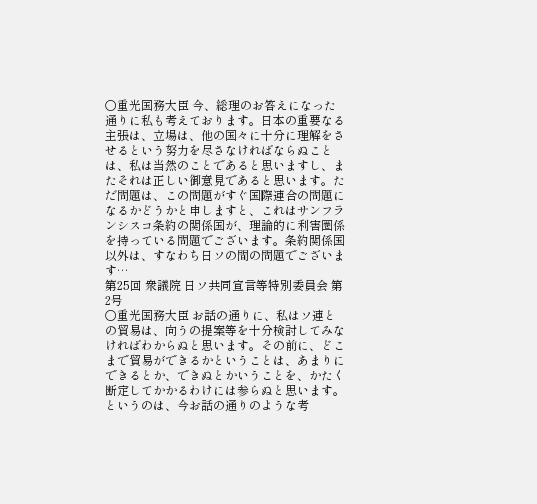○重光国務大臣 今、総理のお答えになった通りに私も考えております。日本の重要なる主張は、立場は、他の国々に十分に理解をさせるという努力を尽さなければならぬことは、私は当然のことであると思いますし、またそれは正しい御意見であると思います。ただ問題は、この問題がすぐ国際連合の問題になるかどうかと申しますと、これはサンフランシスコ条約の関係国が、理論的に利害圏係を持っている問題でございます。条約関係国以外は、すなわち日ソの間の問題でございます…
第25回 衆議院 日ソ共同宣言等特別委員会 第2号
○重光国務大臣 お話の通りに、私はソ連との貿易は、向うの提案等を十分検討してみなければわからぬと思います。その前に、どこまで貿易ができるかということは、あまりにできるとか、できぬとかいうことを、かたく断定してかかるわけには参らぬと思います。というのは、今お話の通りのような考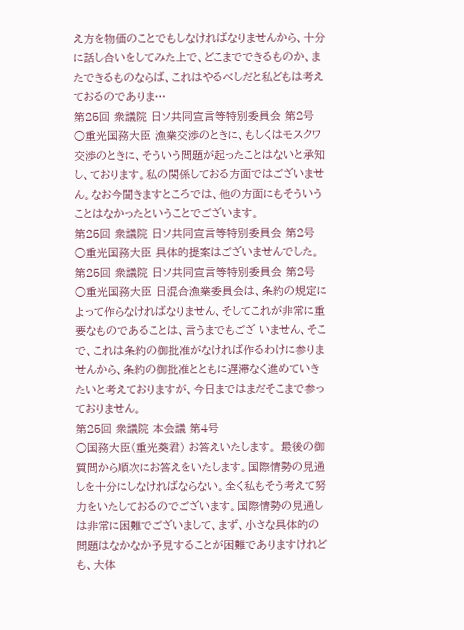え方を物価のことでもしなければなりませんから、十分に話し合いをしてみた上で、どこまでできるものか、またできるものならば、これはやるべしだと私どもは考えておるのでありま…
第25回 衆議院 日ソ共同宣言等特別委員会 第2号
○重光国務大臣 漁業交渉のときに、もしくはモスクワ交渉のときに、そういう問題が起ったことはないと承知し、ております。私の関係しておる方面ではございません。なお今聞きますところでは、他の方面にもそういうことはなかったということでございます。
第25回 衆議院 日ソ共同宣言等特別委員会 第2号
○重光国務大臣 具体的提案はございませんでした。
第25回 衆議院 日ソ共同宣言等特別委員会 第2号
○重光国務大臣 日混合漁業委員会は、条約の規定によって作らなければなりません、そしてこれが非常に重要なものであることは、言うまでもござ いません、そこで、これは条約の御批准がなければ作るわけに参りませんから、条約の御批准とともに遅滞なく進めていきたいと考えておりますが、今日まではまだそこまで参っておりません。
第25回 衆議院 本会議 第4号
○国務大臣(重光葵君) お答えいたします。 最後の御質問から順次にお答えをいたします。国際情勢の見通しを十分にしなければならない。全く私もそう考えて努力をいたしておるのでございます。国際情勢の見通しは非常に困難でございまして、まず、小さな具体的の問題はなかなか予見することが困難でありますけれども、大体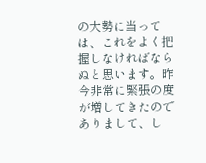の大勢に当っては、これをよく把握しなければならぬと思います。昨今非常に緊張の度が増してきたのでありまして、し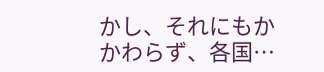かし、それにもかかわらず、各国…